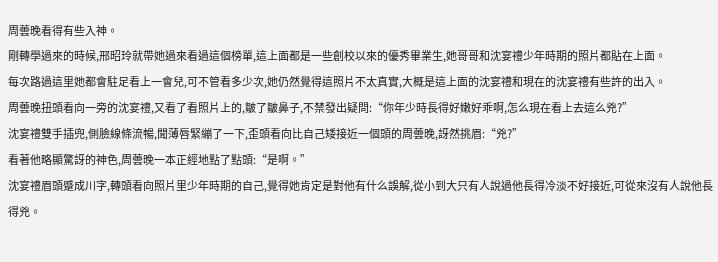周蕓晚看得有些入神。
剛轉學過來的時候,邢昭玲就帶她過來看過這個榜單,這上面都是一些創校以來的優秀畢業生,她哥哥和沈宴禮少年時期的照片都貼在上面。
每次路過這里她都會駐足看上一會兒,可不管看多少次,她仍然覺得這照片不太真實,大概是這上面的沈宴禮和現在的沈宴禮有些許的出入。
周蕓晚扭頭看向一旁的沈宴禮,又看了看照片上的,皺了皺鼻子,不禁發出疑問:“你年少時長得好嫩好乖啊,怎么現在看上去這么兇?”
沈宴禮雙手插兜,側臉線條流暢,聞薄唇緊繃了一下,歪頭看向比自己矮接近一個頭的周蕓晚,訝然挑眉:“兇?”
看著他略顯驚訝的神色,周蕓晚一本正經地點了點頭:“是啊。”
沈宴禮眉頭蹙成川字,轉頭看向照片里少年時期的自己,覺得她肯定是對他有什么誤解,從小到大只有人說過他長得冷淡不好接近,可從來沒有人說他長得兇。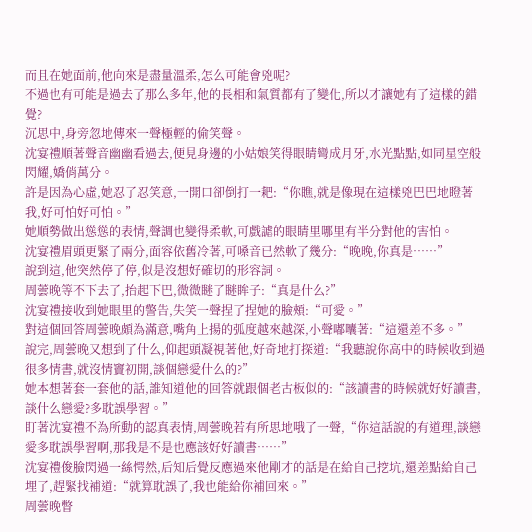而且在她面前,他向來是盡量溫柔,怎么可能會兇呢?
不過也有可能是過去了那么多年,他的長相和氣質都有了變化,所以才讓她有了這樣的錯覺?
沉思中,身旁忽地傳來一聲極輕的偷笑聲。
沈宴禮順著聲音幽幽看過去,便見身邊的小姑娘笑得眼睛彎成月牙,水光點點,如同星空般閃耀,嬌俏萬分。
許是因為心虛,她忍了忍笑意,一開口卻倒打一耙:“你瞧,就是像現在這樣兇巴巴地瞪著我,好可怕好可怕。”
她順勢做出慫慫的表情,聲調也變得柔軟,可戲謔的眼睛里哪里有半分對他的害怕。
沈宴禮眉頭更緊了兩分,面容依舊冷著,可嗓音已然軟了幾分:“晚晚,你真是……”
說到這,他突然停了停,似是沒想好確切的形容詞。
周蕓晚等不下去了,抬起下巴,微微瞇了瞇眸子:“真是什么?”
沈宴禮接收到她眼里的警告,失笑一聲捏了捏她的臉頰:“可愛。”
對這個回答周蕓晚頗為滿意,嘴角上揚的弧度越來越深,小聲嘟囔著:“這還差不多。”
說完,周蕓晚又想到了什么,仰起頭凝視著他,好奇地打探道:“我聽說你高中的時候收到過很多情書,就沒情竇初開,談個戀愛什么的?”
她本想著套一套他的話,誰知道他的回答就跟個老古板似的:“該讀書的時候就好好讀書,談什么戀愛?多耽誤學習。”
盯著沈宴禮不為所動的認真表情,周蕓晚若有所思地哦了一聲,“你這話說的有道理,談戀愛多耽誤學習啊,那我是不是也應該好好讀書……”
沈宴禮俊臉閃過一絲愕然,后知后覺反應過來他剛才的話是在給自己挖坑,還差點給自己埋了,趕緊找補道:“就算耽誤了,我也能給你補回來。”
周蕓晚瞥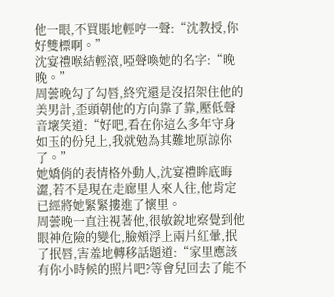他一眼,不買賬地輕哼一聲:“沈教授,你好雙標啊。”
沈宴禮喉結輕滾,啞聲喚她的名字:“晚晚。”
周蕓晚勾了勾唇,終究還是沒招架住他的美男計,歪頭朝他的方向靠了靠,壓低聲音壞笑道:“好吧,看在你這么多年守身如玉的份兒上,我就勉為其難地原諒你了。”
她嬌俏的表情格外動人,沈宴禮眸底晦澀,若不是現在走廊里人來人往,他肯定已經將她緊緊摟進了懷里。
周蕓晚一直注視著他,很敏銳地察覺到他眼神危險的變化,臉頰浮上兩片紅暈,抿了抿唇,害羞地轉移話題道:“家里應該有你小時候的照片吧?等會兒回去了能不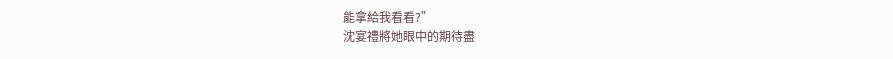能拿給我看看?”
沈宴禮將她眼中的期待盡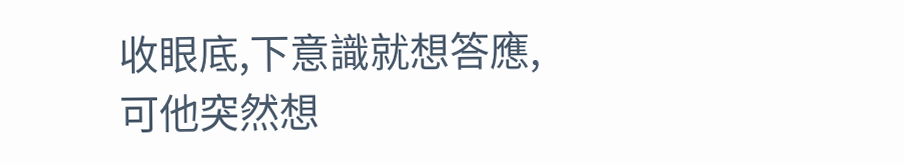收眼底,下意識就想答應,可他突然想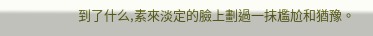到了什么,素來淡定的臉上劃過一抹尷尬和猶豫。